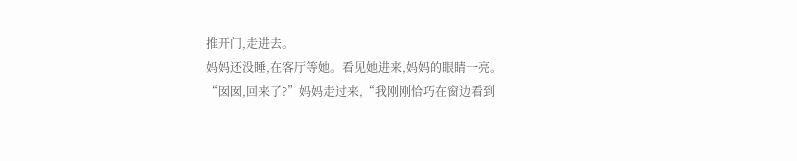推开门,走进去。
妈妈还没睡,在客厅等她。看见她进来,妈妈的眼睛一亮。
“囡囡,回来了?”妈妈走过来,“我刚刚恰巧在窗边看到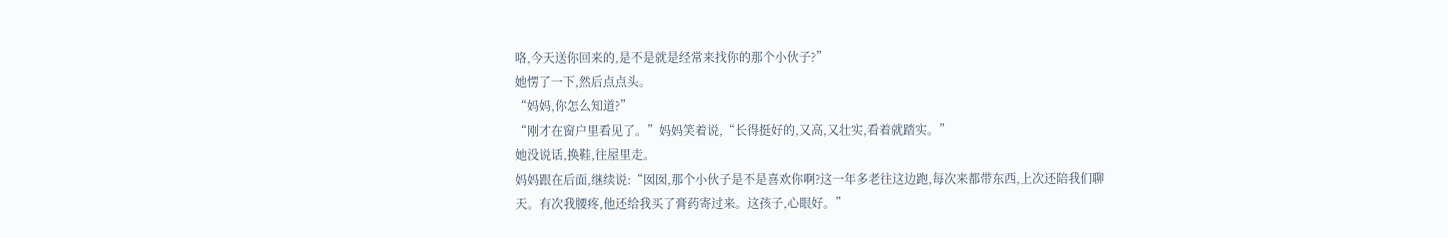咯,今天送你回来的,是不是就是经常来找你的那个小伙子?”
她愣了一下,然后点点头。
“妈妈,你怎么知道?”
“刚才在窗户里看见了。”妈妈笑着说,“长得挺好的,又高,又壮实,看着就踏实。”
她没说话,换鞋,往屋里走。
妈妈跟在后面,继续说:“囡囡,那个小伙子是不是喜欢你啊?这一年多老往这边跑,每次来都带东西,上次还陪我们聊天。有次我腰疼,他还给我买了膏药寄过来。这孩子,心眼好。”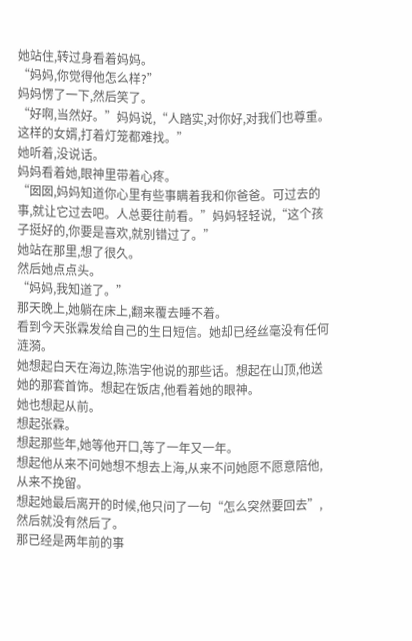她站住,转过身看着妈妈。
“妈妈,你觉得他怎么样?”
妈妈愣了一下,然后笑了。
“好啊,当然好。”妈妈说,“人踏实,对你好,对我们也尊重。这样的女婿,打着灯笼都难找。”
她听着,没说话。
妈妈看着她,眼神里带着心疼。
“囡囡,妈妈知道你心里有些事瞒着我和你爸爸。可过去的事,就让它过去吧。人总要往前看。”妈妈轻轻说,“这个孩子挺好的,你要是喜欢,就别错过了。”
她站在那里,想了很久。
然后她点点头。
“妈妈,我知道了。”
那天晚上,她躺在床上,翻来覆去睡不着。
看到今天张霖发给自己的生日短信。她却已经丝毫没有任何涟漪。
她想起白天在海边,陈浩宇他说的那些话。想起在山顶,他送她的那套首饰。想起在饭店,他看着她的眼神。
她也想起从前。
想起张霖。
想起那些年,她等他开口,等了一年又一年。
想起他从来不问她想不想去上海,从来不问她愿不愿意陪他,从来不挽留。
想起她最后离开的时候,他只问了一句“怎么突然要回去”,然后就没有然后了。
那已经是两年前的事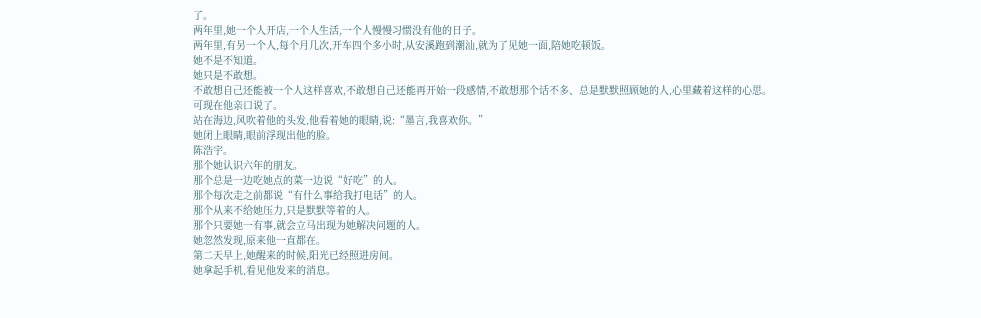了。
两年里,她一个人开店,一个人生活,一个人慢慢习惯没有他的日子。
两年里,有另一个人,每个月几次,开车四个多小时,从安溪跑到潮汕,就为了见她一面,陪她吃顿饭。
她不是不知道。
她只是不敢想。
不敢想自己还能被一个人这样喜欢,不敢想自己还能再开始一段感情,不敢想那个话不多、总是默默照顾她的人,心里藏着这样的心思。
可现在他亲口说了。
站在海边,风吹着他的头发,他看着她的眼睛,说:“墨言,我喜欢你。”
她闭上眼睛,眼前浮现出他的脸。
陈浩宇。
那个她认识六年的朋友。
那个总是一边吃她点的菜一边说“好吃”的人。
那个每次走之前都说“有什么事给我打电话”的人。
那个从来不给她压力,只是默默等着的人。
那个只要她一有事,就会立马出现为她解决问题的人。
她忽然发现,原来他一直都在。
第二天早上,她醒来的时候,阳光已经照进房间。
她拿起手机,看见他发来的消息。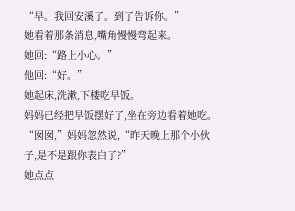“早。我回安溪了。到了告诉你。”
她看着那条消息,嘴角慢慢弯起来。
她回:“路上小心。”
他回:“好。”
她起床,洗漱,下楼吃早饭。
妈妈已经把早饭摆好了,坐在旁边看着她吃。
“囡囡,”妈妈忽然说,“昨天晚上那个小伙子,是不是跟你表白了?”
她点点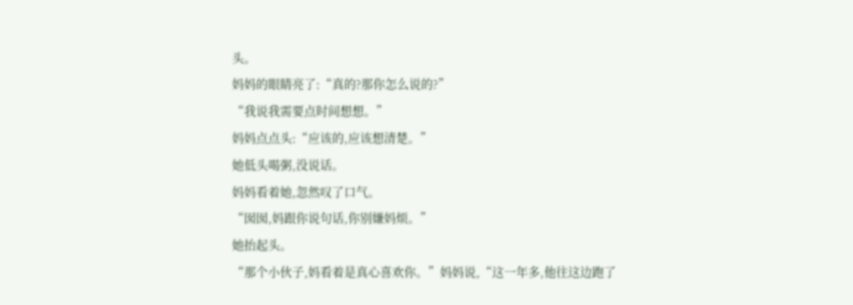头。
妈妈的眼睛亮了:“真的?那你怎么说的?”
“我说我需要点时间想想。”
妈妈点点头:“应该的,应该想清楚。”
她低头喝粥,没说话。
妈妈看着她,忽然叹了口气。
“囡囡,妈跟你说句话,你别嫌妈烦。”
她抬起头。
“那个小伙子,妈看着是真心喜欢你。”妈妈说,“这一年多,他往这边跑了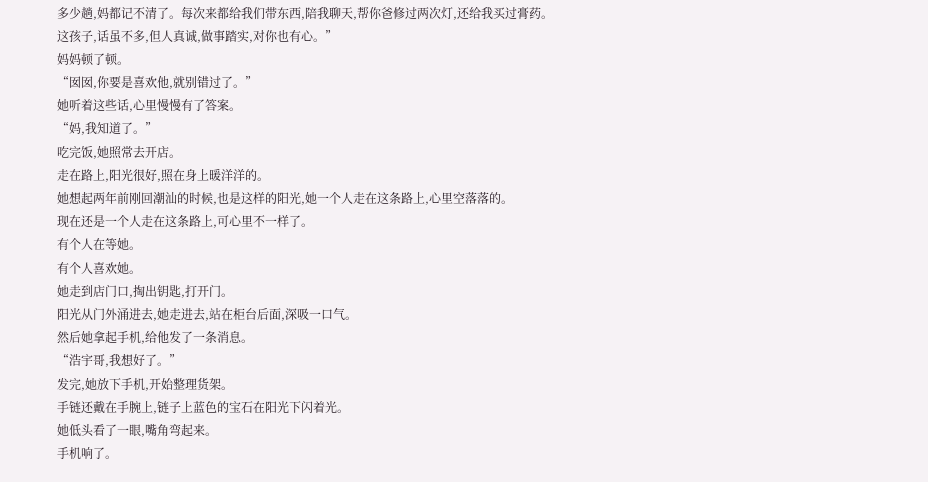多少趟,妈都记不清了。每次来都给我们带东西,陪我聊天,帮你爸修过两次灯,还给我买过膏药。这孩子,话虽不多,但人真诚,做事踏实,对你也有心。”
妈妈顿了顿。
“囡囡,你要是喜欢他,就别错过了。”
她听着这些话,心里慢慢有了答案。
“妈,我知道了。”
吃完饭,她照常去开店。
走在路上,阳光很好,照在身上暖洋洋的。
她想起两年前刚回潮汕的时候,也是这样的阳光,她一个人走在这条路上,心里空落落的。
现在还是一个人走在这条路上,可心里不一样了。
有个人在等她。
有个人喜欢她。
她走到店门口,掏出钥匙,打开门。
阳光从门外涌进去,她走进去,站在柜台后面,深吸一口气。
然后她拿起手机,给他发了一条消息。
“浩宇哥,我想好了。”
发完,她放下手机,开始整理货架。
手链还戴在手腕上,链子上蓝色的宝石在阳光下闪着光。
她低头看了一眼,嘴角弯起来。
手机响了。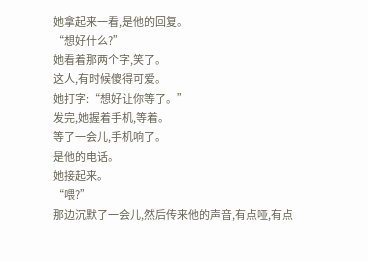她拿起来一看,是他的回复。
“想好什么?”
她看着那两个字,笑了。
这人,有时候傻得可爱。
她打字:“想好让你等了。”
发完,她握着手机,等着。
等了一会儿,手机响了。
是他的电话。
她接起来。
“喂?”
那边沉默了一会儿,然后传来他的声音,有点哑,有点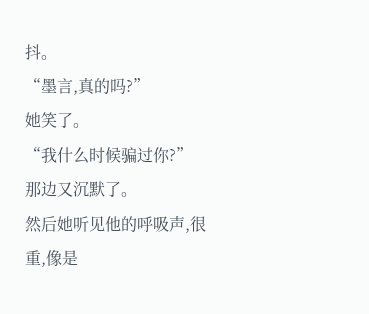抖。
“墨言,真的吗?”
她笑了。
“我什么时候骗过你?”
那边又沉默了。
然后她听见他的呼吸声,很重,像是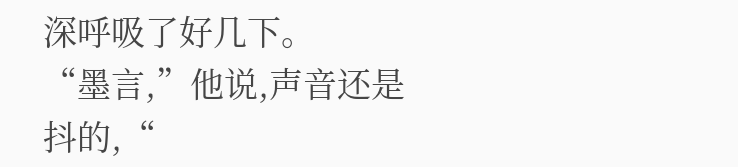深呼吸了好几下。
“墨言,”他说,声音还是抖的,“